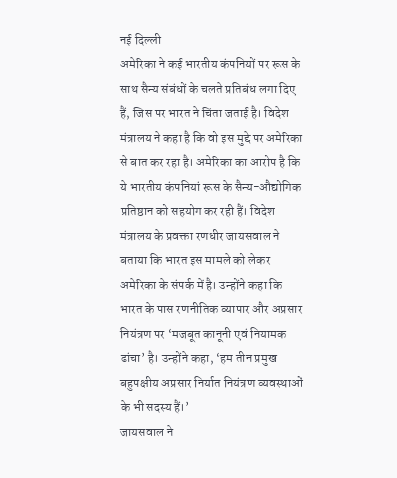नई दिल्ली
अमेरिका ने कई भारतीय कंपनियों पर रूस के साथ सैन्य संबंधों के चलते प्रतिबंध लगा दिए हैं, जिस पर भारत ने चिंता जताई है। विदेश मंत्रालय ने कहा है कि वो इस मुद्दे पर अमेरिका से बात कर रहा है। अमेरिका का आरोप है कि ये भारतीय कंपनियां रूस के सैन्य-औद्योगिक प्रतिष्ठान को सहयोग कर रही हैं। विदेश मंत्रालय के प्रवक्ता रणधीर जायसवाल ने बताया कि भारत इस मामले को लेकर अमेरिका के संपर्क में है। उन्होंने कहा कि भारत के पास रणनीतिक व्यापार और अप्रसार नियंत्रण पर ‘मजबूत कानूनी एवं नियामक ढांचा’ है। उन्होंने कहा, ‘हम तीन प्रमुख बहुपक्षीय अप्रसार निर्यात नियंत्रण व्यवस्थाओं के भी सदस्य हैं।’
जायसवाल ने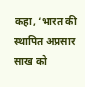कहा, ‘भारत की स्थापित अप्रसार साख को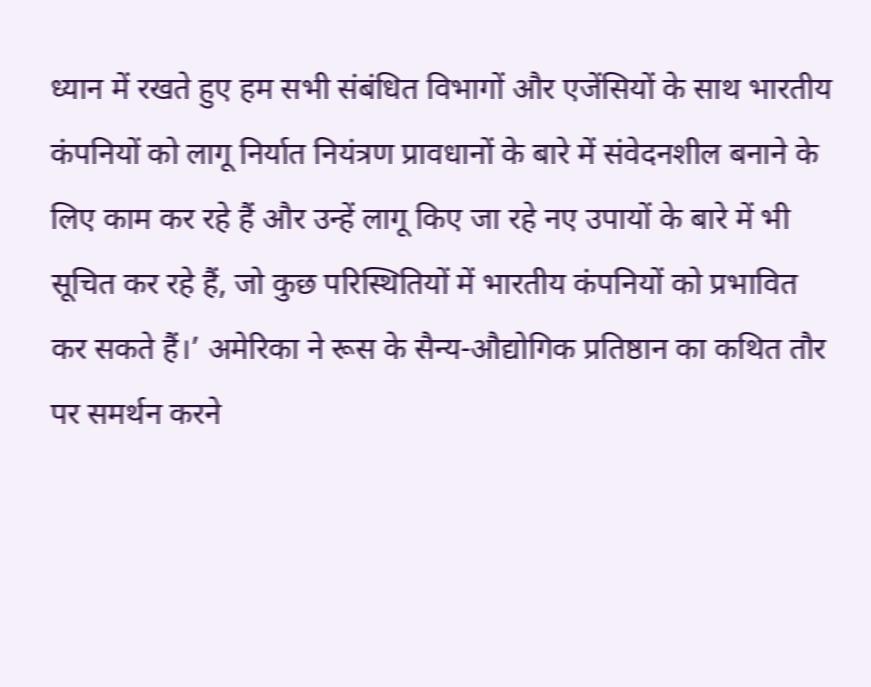ध्यान में रखते हुए हम सभी संबंधित विभागों और एजेंसियों के साथ भारतीय कंपनियों को लागू निर्यात नियंत्रण प्रावधानों के बारे में संवेदनशील बनाने के लिए काम कर रहे हैं और उन्हें लागू किए जा रहे नए उपायों के बारे में भी सूचित कर रहे हैं, जो कुछ परिस्थितियों में भारतीय कंपनियों को प्रभावित कर सकते हैं।’ अमेरिका ने रूस के सैन्य-औद्योगिक प्रतिष्ठान का कथित तौर पर समर्थन करने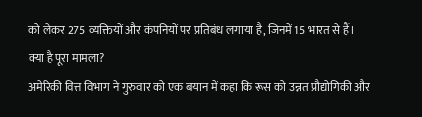को लेकर 275 व्यक्तियों और कंपनियों पर प्रतिबंध लगाया है, जिनमें 15 भारत से हैं।
क्या है पूरा मामला?
अमेरिकी वित्त विभाग ने गुरुवार को एक बयान में कहा कि रूस को उन्नत प्रौद्योगिकी और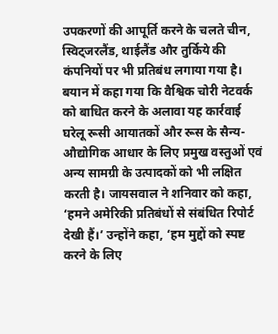उपकरणों की आपूर्ति करने के चलते चीन, स्विट्जरलैंड, थाईलैंड और तुर्किये की कंपनियों पर भी प्रतिबंध लगाया गया है। बयान में कहा गया कि वैश्विक चोरी नेटवर्क को बाधित करने के अलावा यह कार्रवाई घरेलू रूसी आयातकों और रूस के सैन्य-औद्योगिक आधार के लिए प्रमुख वस्तुओं एवं अन्य सामग्री के उत्पादकों को भी लक्षित करती है। जायसवाल ने शनिवार को कहा, ‘हमने अमेरिकी प्रतिबंधों से संबंधित रिपोर्ट देखी हैं।’ उन्होंने कहा, ‘हम मुद्दों को स्पष्ट करने के लिए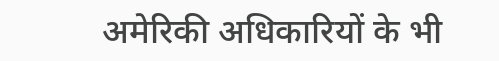अमेरिकी अधिकारियों के भी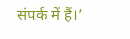संपर्क में हैं।’